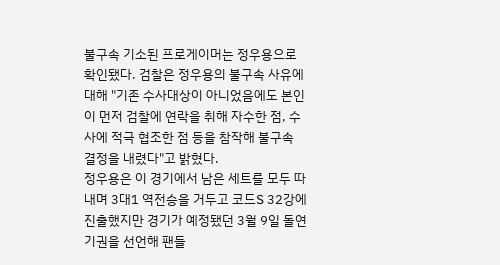불구속 기소된 프로게이머는 정우용으로 확인됐다. 검찰은 정우용의 불구속 사유에 대해 "기존 수사대상이 아니었음에도 본인이 먼저 검찰에 연락을 취해 자수한 점, 수사에 적극 협조한 점 등을 참작해 불구속 결정을 내렸다"고 밝혔다.
정우용은 이 경기에서 남은 세트를 모두 따내며 3대1 역전승을 거두고 코드S 32강에 진출했지만 경기가 예정됐던 3월 9일 돌연 기권을 선언해 팬들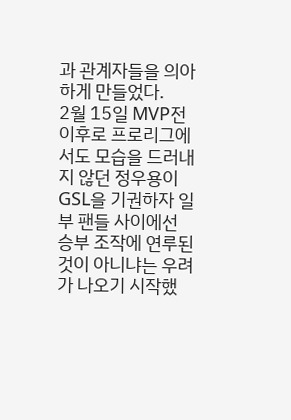과 관계자들을 의아하게 만들었다.
2월 15일 MVP전 이후로 프로리그에서도 모습을 드러내지 않던 정우용이 GSL을 기권하자 일부 팬들 사이에선 승부 조작에 연루된 것이 아니냐는 우려가 나오기 시작했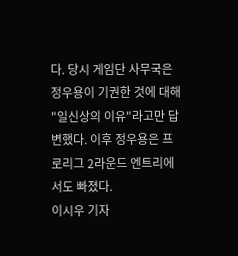다. 당시 게임단 사무국은 정우용이 기권한 것에 대해 "일신상의 이유"라고만 답변했다. 이후 정우용은 프로리그 2라운드 엔트리에서도 빠졌다.
이시우 기자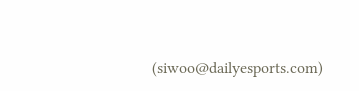(siwoo@dailyesports.com)